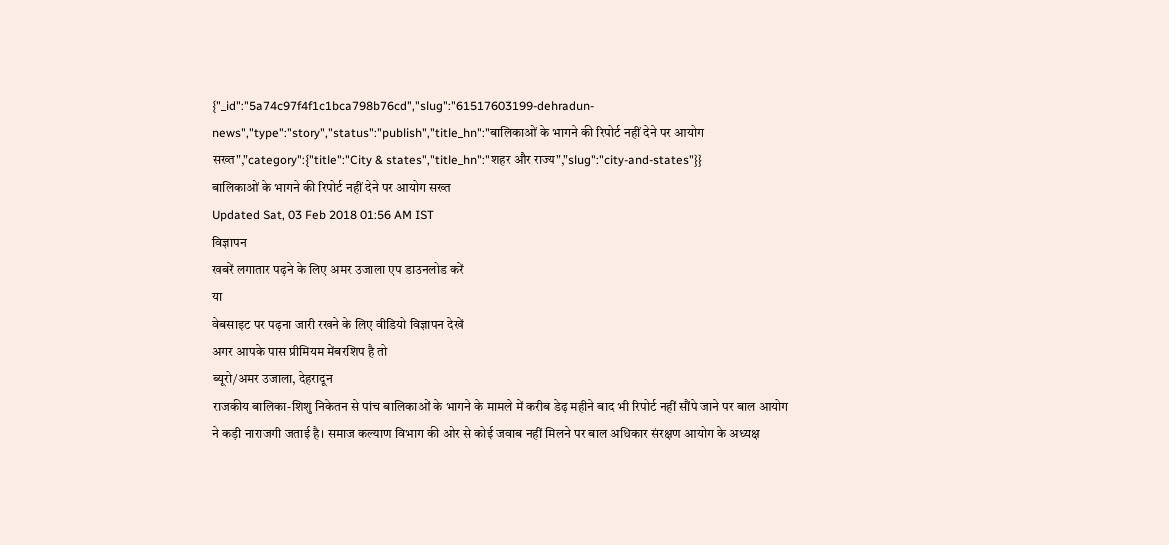{"_id":"5a74c97f4f1c1bca798b76cd","slug":"61517603199-dehradun-news","type":"story","status":"publish","title_hn":"बालिकाओं के भागने की रिपोर्ट नहीं देने पर आयोग सख्त","category":{"title":"City & states","title_hn":"शहर और राज्य","slug":"city-and-states"}}
बालिकाओं के भागने की रिपोर्ट नहीं देने पर आयोग सख्त
Updated Sat, 03 Feb 2018 01:56 AM IST
विज्ञापन
खबरें लगातार पढ़ने के लिए अमर उजाला एप डाउनलोड करें
या
वेबसाइट पर पढ़ना जारी रखने के लिए वीडियो विज्ञापन देखें
अगर आपके पास प्रीमियम मेंबरशिप है तो
ब्यूरो/अमर उजाला, देहरादून
राजकीय बालिका-शिशु निकेतन से पांच बालिकाओं के भागने के मामले में करीब डेढ़ महीने बाद भी रिपोर्ट नहीं सौंपे जाने पर बाल आयोग ने कड़ी नाराजगी जताई है। समाज कल्याण विभाग की ओर से कोई जवाब नहीं मिलने पर बाल अधिकार संरक्षण आयोग के अध्यक्ष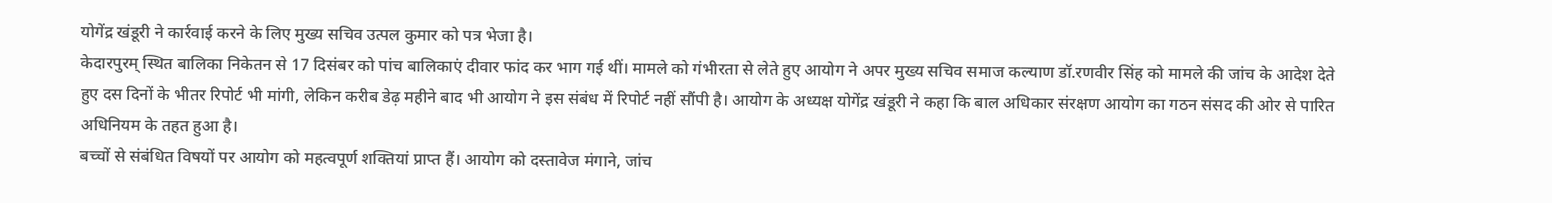योगेंद्र खंडूरी ने कार्रवाई करने के लिए मुख्य सचिव उत्पल कुमार को पत्र भेजा है।
केदारपुरम् स्थित बालिका निकेतन से 17 दिसंबर को पांच बालिकाएं दीवार फांद कर भाग गई थीं। मामले को गंभीरता से लेते हुए आयोग ने अपर मुख्य सचिव समाज कल्याण डॉ.रणवीर सिंह को मामले की जांच के आदेश देते हुए दस दिनों के भीतर रिपोर्ट भी मांगी, लेकिन करीब डेढ़ महीने बाद भी आयोग ने इस संबंध में रिपोर्ट नहीं सौंपी है। आयोग के अध्यक्ष योगेंद्र खंडूरी ने कहा कि बाल अधिकार संरक्षण आयोग का गठन संसद की ओर से पारित अधिनियम के तहत हुआ है।
बच्चों से संबंधित विषयों पर आयोग को महत्वपूर्ण शक्तियां प्राप्त हैं। आयोग को दस्तावेज मंगाने, जांच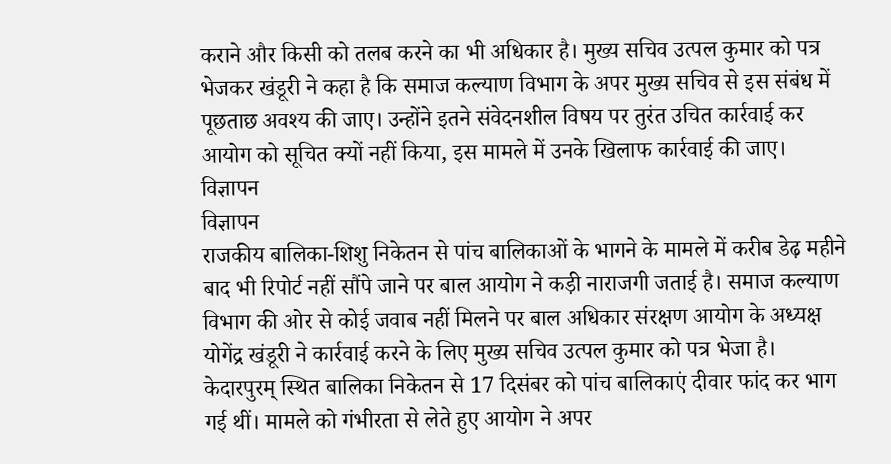कराने और किसी को तलब करने का भी अधिकार है। मुख्य सचिव उत्पल कुमार को पत्र भेजकर खंडूरी ने कहा है कि समाज कल्याण विभाग के अपर मुख्य सचिव से इस संबंध में पूछताछ अवश्य की जाए। उन्होंने इतने संवेदनशील विषय पर तुरंत उचित कार्रवाई कर आयोग को सूचित क्यों नहीं किया, इस मामले में उनके खिलाफ कार्रवाई की जाए।
विज्ञापन
विज्ञापन
राजकीय बालिका-शिशु निकेतन से पांच बालिकाओं के भागने के मामले में करीब डेढ़ महीने बाद भी रिपोर्ट नहीं सौंपे जाने पर बाल आयोग ने कड़ी नाराजगी जताई है। समाज कल्याण विभाग की ओर से कोई जवाब नहीं मिलने पर बाल अधिकार संरक्षण आयोग के अध्यक्ष योगेंद्र खंडूरी ने कार्रवाई करने के लिए मुख्य सचिव उत्पल कुमार को पत्र भेजा है।
केदारपुरम् स्थित बालिका निकेतन से 17 दिसंबर को पांच बालिकाएं दीवार फांद कर भाग गई थीं। मामले को गंभीरता से लेते हुए आयोग ने अपर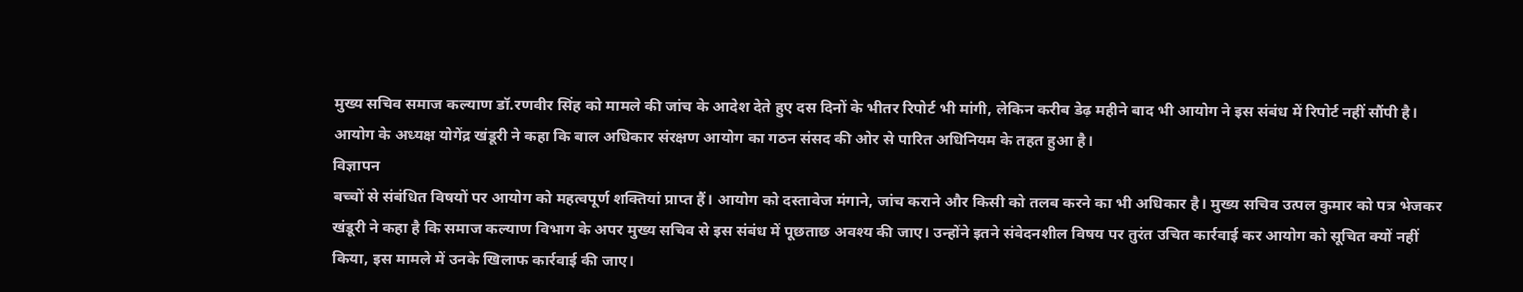मुख्य सचिव समाज कल्याण डॉ.रणवीर सिंह को मामले की जांच के आदेश देते हुए दस दिनों के भीतर रिपोर्ट भी मांगी, लेकिन करीब डेढ़ महीने बाद भी आयोग ने इस संबंध में रिपोर्ट नहीं सौंपी है। आयोग के अध्यक्ष योगेंद्र खंडूरी ने कहा कि बाल अधिकार संरक्षण आयोग का गठन संसद की ओर से पारित अधिनियम के तहत हुआ है।
विज्ञापन
बच्चों से संबंधित विषयों पर आयोग को महत्वपूर्ण शक्तियां प्राप्त हैं। आयोग को दस्तावेज मंगाने, जांच कराने और किसी को तलब करने का भी अधिकार है। मुख्य सचिव उत्पल कुमार को पत्र भेजकर खंडूरी ने कहा है कि समाज कल्याण विभाग के अपर मुख्य सचिव से इस संबंध में पूछताछ अवश्य की जाए। उन्होंने इतने संवेदनशील विषय पर तुरंत उचित कार्रवाई कर आयोग को सूचित क्यों नहीं किया, इस मामले में उनके खिलाफ कार्रवाई की जाए।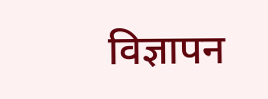विज्ञापन